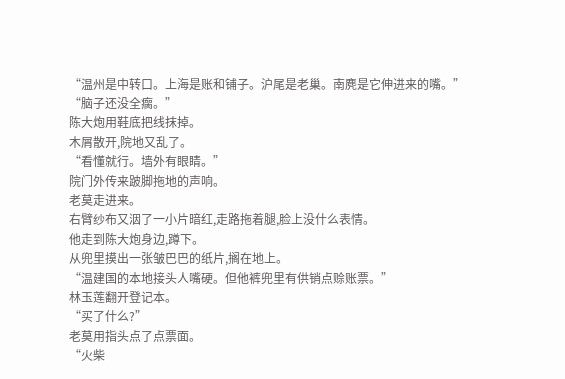“温州是中转口。上海是账和铺子。沪尾是老巢。南麂是它伸进来的嘴。”
“脑子还没全瘸。”
陈大炮用鞋底把线抹掉。
木屑散开,院地又乱了。
“看懂就行。墙外有眼睛。”
院门外传来跛脚拖地的声响。
老莫走进来。
右臂纱布又洇了一小片暗红,走路拖着腿,脸上没什么表情。
他走到陈大炮身边,蹲下。
从兜里摸出一张皱巴巴的纸片,搁在地上。
“温建国的本地接头人嘴硬。但他裤兜里有供销点赊账票。”
林玉莲翻开登记本。
“买了什么?”
老莫用指头点了点票面。
“火柴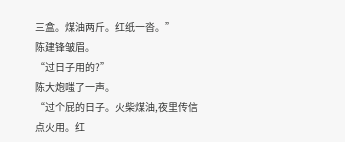三盒。煤油两斤。红纸一沓。”
陈建锋皱眉。
“过日子用的?”
陈大炮嗤了一声。
“过个屁的日子。火柴煤油,夜里传信点火用。红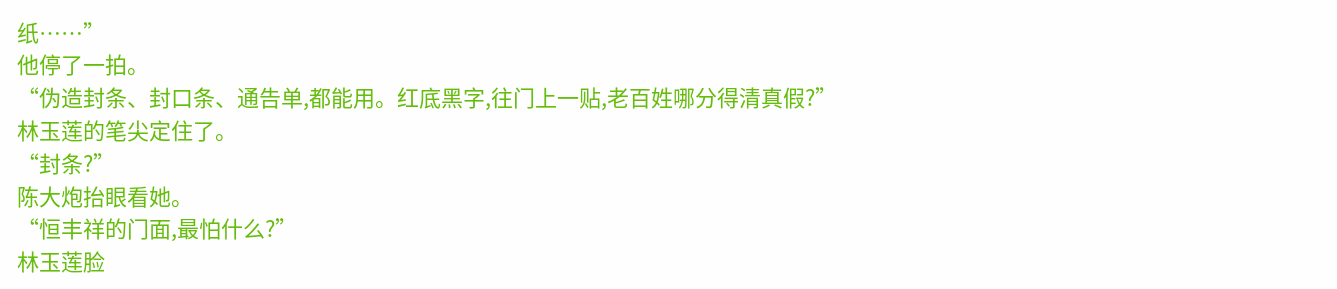纸……”
他停了一拍。
“伪造封条、封口条、通告单,都能用。红底黑字,往门上一贴,老百姓哪分得清真假?”
林玉莲的笔尖定住了。
“封条?”
陈大炮抬眼看她。
“恒丰祥的门面,最怕什么?”
林玉莲脸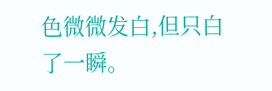色微微发白,但只白了一瞬。